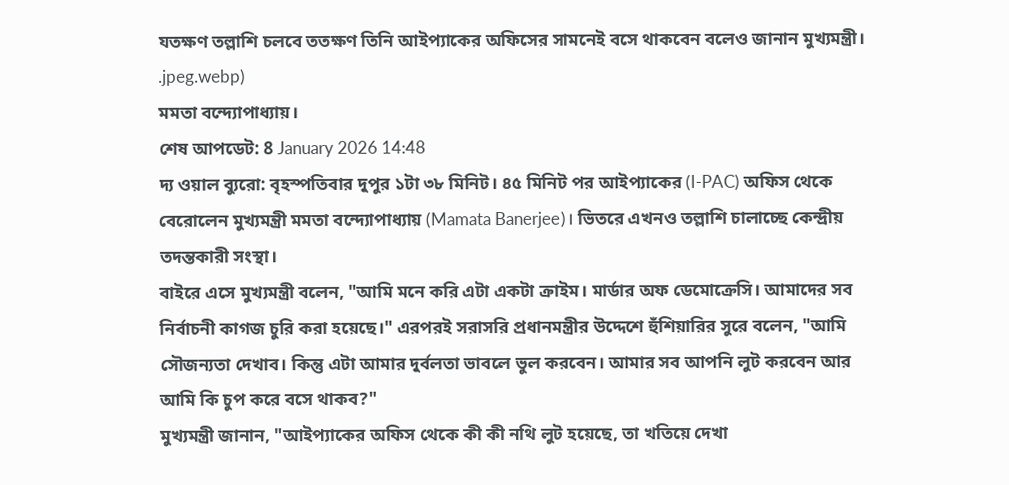যতক্ষণ তল্লাশি চলবে ততক্ষণ তিনি আইপ্যাকের অফিসের সামনেই বসে থাকবেন বলেও জানান মুখ্যমন্ত্রী।
.jpeg.webp)
মমতা বন্দ্যোপাধ্যায়।
শেষ আপডেট: 8 January 2026 14:48
দ্য ওয়াল ব্যুরো: বৃহস্পতিবার দুপুর ১টা ৩৮ মিনিট। ৪৫ মিনিট পর আইপ্যাকের (I-PAC) অফিস থেকে বেরোলেন মুখ্যমন্ত্রী মমতা বন্দ্যোপাধ্যায় (Mamata Banerjee)। ভিতরে এখনও তল্লাশি চালাচ্ছে কেন্দ্রীয় তদন্তকারী সংস্থা।
বাইরে এসে মুখ্যমন্ত্রী বলেন, "আমি মনে করি এটা একটা ক্রাইম। মার্ডার অফ ডেমোক্রেসি। আমাদের সব নির্বাচনী কাগজ চুরি করা হয়েছে।" এরপরই সরাসরি প্রধানমন্ত্রীর উদ্দেশে হুঁশিয়ারির সুরে বলেন, "আমি সৌজন্যতা দেখাব। কিন্তু এটা আমার দুর্বলতা ভাবলে ভুল করবেন। আমার সব আপনি লুট করবেন আর আমি কি চুপ করে বসে থাকব?"
মুখ্যমন্ত্রী জানান, "আইপ্যাকের অফিস থেকে কী কী নথি লুট হয়েছে, তা খতিয়ে দেখা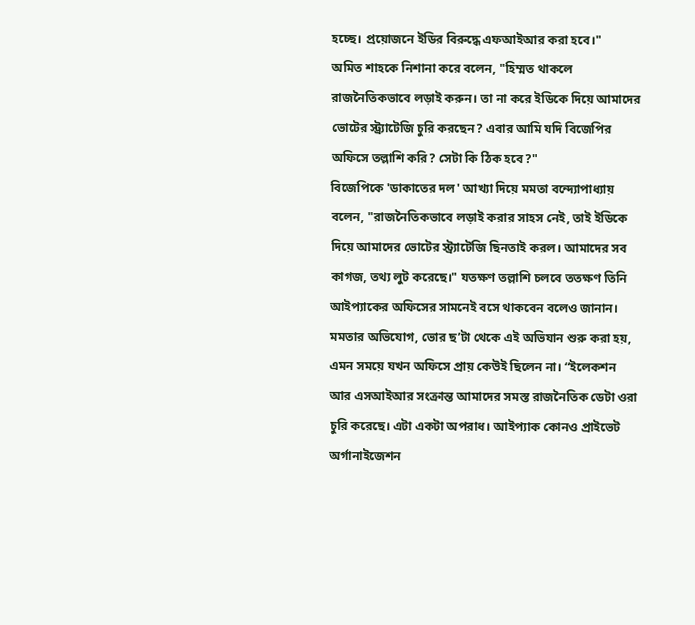হচ্ছে। প্রয়োজনে ইডির বিরুদ্ধে এফআইআর করা হবে।"
অমিত শাহকে নিশানা করে বলেন, "হিম্মত থাকলে রাজনৈতিকভাবে লড়াই করুন। তা না করে ইডিকে দিয়ে আমাদের ভোটের স্ট্র্যাটেজি চুরি করছেন? এবার আমি যদি বিজেপির অফিসে তল্লাশি করি? সেটা কি ঠিক হবে?"
বিজেপিকে 'ডাকাতের দল' আখ্যা দিয়ে মমতা বন্দ্যোপাধ্যায় বলেন, "রাজনৈতিকভাবে লড়াই করার সাহস নেই, তাই ইডিকে দিয়ে আমাদের ভোটের স্ট্র্যাটেজি ছিনতাই করল। আমাদের সব কাগজ, তথ্য লুট করেছে।" যতক্ষণ তল্লাশি চলবে ততক্ষণ তিনি আইপ্যাকের অফিসের সামনেই বসে থাকবেন বলেও জানান।
মমতার অভিযোগ, ভোর ছ’টা থেকে এই অভিযান শুরু করা হয়, এমন সময়ে যখন অফিসে প্রায় কেউই ছিলেন না। “ইলেকশন আর এসআইআর সংক্রান্ত আমাদের সমস্ত রাজনৈতিক ডেটা ওরা চুরি করেছে। এটা একটা অপরাধ। আইপ্যাক কোনও প্রাইভেট অর্গানাইজেশন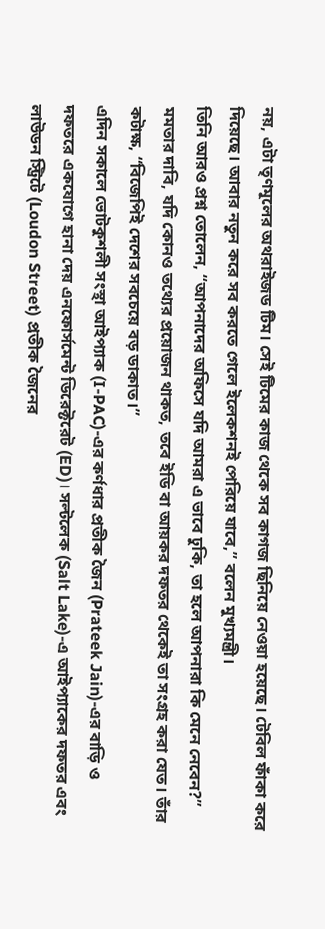নয়, এটা তৃণমূলের অথরাইজড টিম। সেই টিমের কাজ থেকে সব কাগজ ছিনিয়ে নেওয়া হয়েছে। টেবিল ফাঁকা করে দিয়েছে। আবার নতুন করে সব করতে গেলে ইলেকশনই পেরিয়ে যাবে,” বলেন মুখ্যমন্ত্রী।
তিনি আরও প্রশ্ন তোলেন, “আপনাদের অফিসে যদি আমরা এ ভাবে ঢুকি, তা হলে আপনারা কি মেনে নেবেন?” মমতার দাবি, যদি কোনও তথ্যের প্রয়োজন থাকত, তবে ইডি বা আয়কর দফতর থেকেই তা সংগ্রহ করা যেত। তাঁর কটাক্ষ, “বিজেপিই দেশের সবচেয়ে বড় ডাকাত।”
এদিন সকালে ভোটকুশলী সংস্থা আইপ্যাক (I-PAC)-এর কর্ণধার প্রতীক জৈন (Prateek Jain)-এর বাড়ি ও দফতরে একযোগে হানা দেয় এনফোর্সমেন্ট ডিরেক্টরেট (ED)। সল্টলেক (Salt Lake)-এ আইপ্যাকের দফতর এবং লাউডন স্ট্রিটে (Loudon Street) প্রতীক জৈনের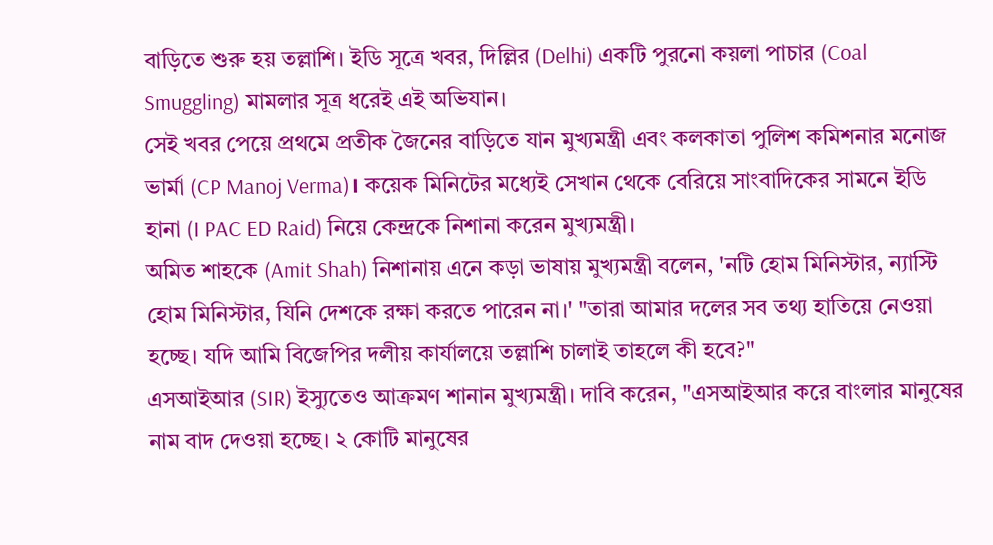বাড়িতে শুরু হয় তল্লাশি। ইডি সূত্রে খবর, দিল্লির (Delhi) একটি পুরনো কয়লা পাচার (Coal Smuggling) মামলার সূত্র ধরেই এই অভিযান।
সেই খবর পেয়ে প্রথমে প্রতীক জৈনের বাড়িতে যান মুখ্যমন্ত্রী এবং কলকাতা পুলিশ কমিশনার মনোজ ভার্মা (CP Manoj Verma)। কয়েক মিনিটের মধ্যেই সেখান থেকে বেরিয়ে সাংবাদিকের সামনে ইডি হানা (I PAC ED Raid) নিয়ে কেন্দ্রকে নিশানা করেন মুখ্যমন্ত্রী।
অমিত শাহকে (Amit Shah) নিশানায় এনে কড়া ভাষায় মুখ্যমন্ত্রী বলেন, 'নটি হোম মিনিস্টার, ন্যাস্টি হোম মিনিস্টার, যিনি দেশকে রক্ষা করতে পারেন না।' "তারা আমার দলের সব তথ্য হাতিয়ে নেওয়া হচ্ছে। যদি আমি বিজেপির দলীয় কার্যালয়ে তল্লাশি চালাই তাহলে কী হবে?"
এসআইআর (SIR) ইস্যুতেও আক্রমণ শানান মুখ্যমন্ত্রী। দাবি করেন, "এসআইআর করে বাংলার মানুষের নাম বাদ দেওয়া হচ্ছে। ২ কোটি মানুষের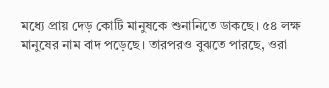মধ্যে প্রায় দেড় কোটি মানুষকে শুনানিতে ডাকছে। ৫৪ লক্ষ মানুষের নাম বাদ পড়েছে। তারপরও বুঝতে পারছে, ওরা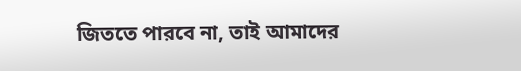জিততে পারবে না, তাই আমাদের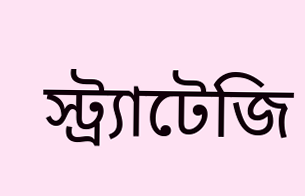স্ট্র্যাটেজি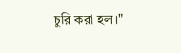চুরি করা হল।"